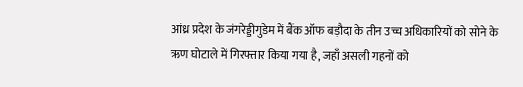आंध्र प्रदेश के जंगरेड्डीगुडेम में बैंक ऑफ बड़ौदा के तीन उच्च अधिकारियों को सोने के ऋण घोटाले में गिरफ्तार किया गया है, जहाँ असली गहनों को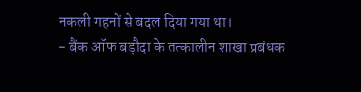नकली गहनों से बदल दिया गया था।
- बैंक ऑफ बड़ौदा के तत्कालीन शाखा प्रबंधक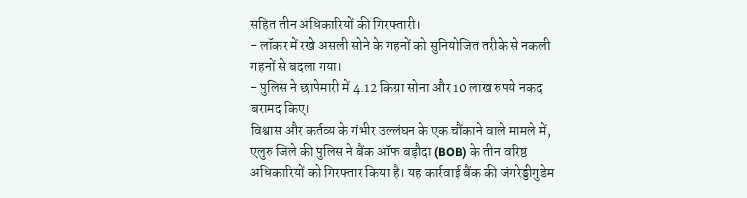सहित तीन अधिकारियों की गिरफ्तारी।
- लॉकर में रखे असली सोने के गहनों को सुनियोजित तरीके से नकली गहनों से बदला गया।
- पुलिस ने छापेमारी में 4.12 किग्रा सोना और 10 लाख रुपये नकद बरामद किए।
विश्वास और कर्तव्य के गंभीर उल्लंघन के एक चौंकाने वाले मामले में, एलुरु जिले की पुलिस ने बैंक ऑफ बड़ौदा (BOB) के तीन वरिष्ठ अधिकारियों को गिरफ्तार किया है। यह कार्रवाई बैंक की जंगरेड्डीगुडेम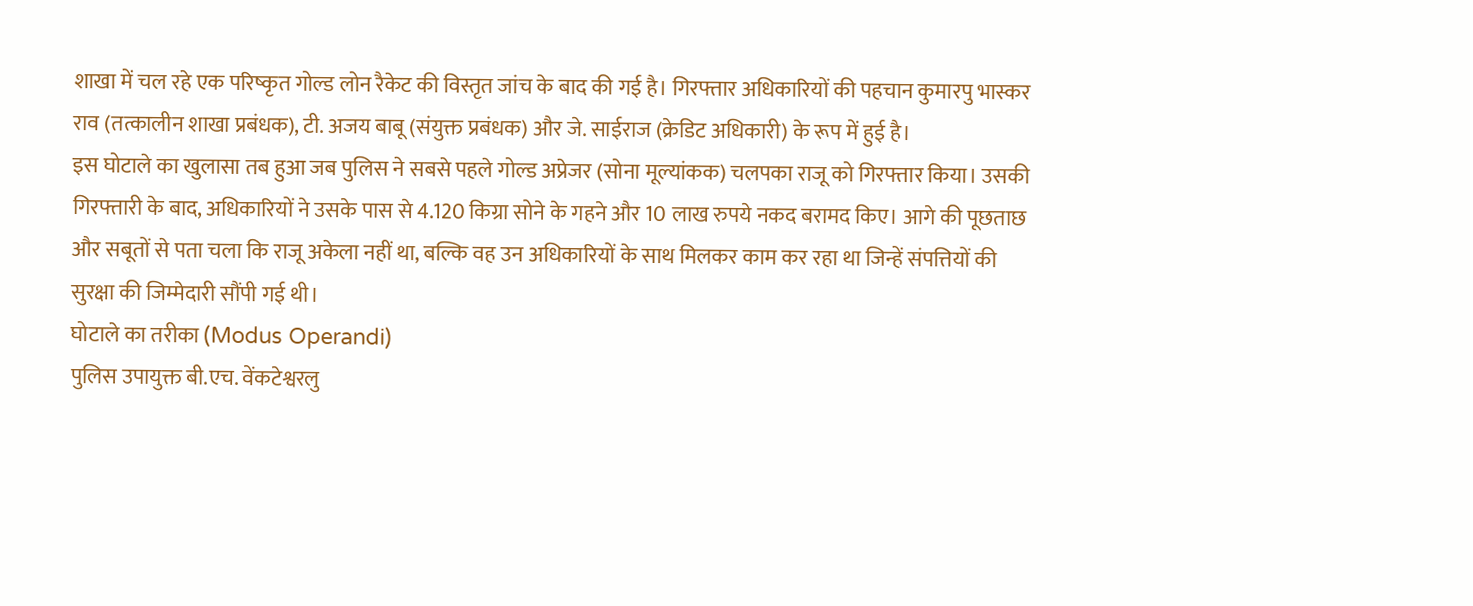शाखा में चल रहे एक परिष्कृत गोल्ड लोन रैकेट की विस्तृत जांच के बाद की गई है। गिरफ्तार अधिकारियों की पहचान कुमारपु भास्कर राव (तत्कालीन शाखा प्रबंधक), टी. अजय बाबू (संयुक्त प्रबंधक) और जे. साईराज (क्रेडिट अधिकारी) के रूप में हुई है।
इस घोटाले का खुलासा तब हुआ जब पुलिस ने सबसे पहले गोल्ड अप्रेजर (सोना मूल्यांकक) चलपका राजू को गिरफ्तार किया। उसकी गिरफ्तारी के बाद, अधिकारियों ने उसके पास से 4.120 किग्रा सोने के गहने और 10 लाख रुपये नकद बरामद किए। आगे की पूछताछ और सबूतों से पता चला कि राजू अकेला नहीं था, बल्कि वह उन अधिकारियों के साथ मिलकर काम कर रहा था जिन्हें संपत्तियों की सुरक्षा की जिम्मेदारी सौंपी गई थी।
घोटाले का तरीका (Modus Operandi)
पुलिस उपायुक्त बी.एच. वेंकटेश्वरलु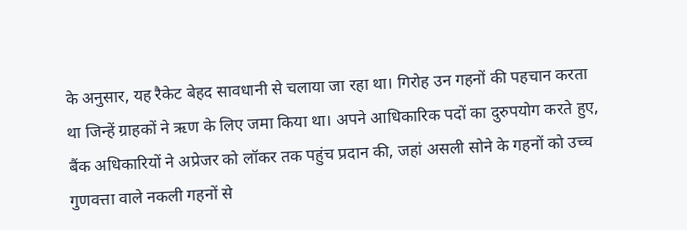के अनुसार, यह रैकेट बेहद सावधानी से चलाया जा रहा था। गिरोह उन गहनों की पहचान करता था जिन्हें ग्राहकों ने ऋण के लिए जमा किया था। अपने आधिकारिक पदों का दुरुपयोग करते हुए, बैंक अधिकारियों ने अप्रेजर को लॉकर तक पहुंच प्रदान की, जहां असली सोने के गहनों को उच्च गुणवत्ता वाले नकली गहनों से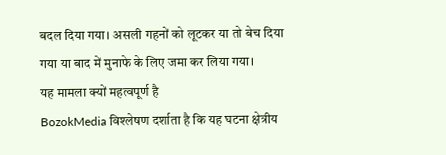बदल दिया गया। असली गहनों को लूटकर या तो बेच दिया गया या बाद में मुनाफे के लिए जमा कर लिया गया।
यह मामला क्यों महत्वपूर्ण है
BozokMedia विश्लेषण दर्शाता है कि यह घटना क्षेत्रीय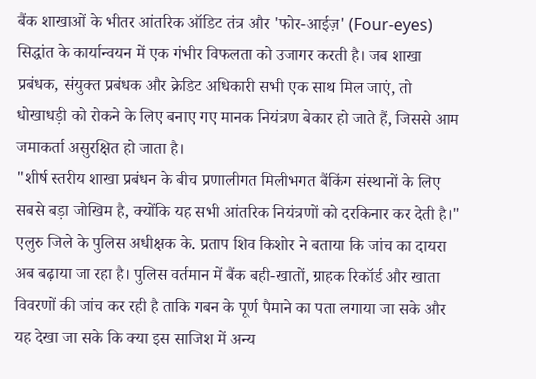बैंक शाखाओं के भीतर आंतरिक ऑडिट तंत्र और 'फोर-आईज़' (Four-eyes) सिद्धांत के कार्यान्वयन में एक गंभीर विफलता को उजागर करती है। जब शाखा प्रबंधक, संयुक्त प्रबंधक और क्रेडिट अधिकारी सभी एक साथ मिल जाएं, तो धोखाधड़ी को रोकने के लिए बनाए गए मानक नियंत्रण बेकार हो जाते हैं, जिससे आम जमाकर्ता असुरक्षित हो जाता है।
"शीर्ष स्तरीय शाखा प्रबंधन के बीच प्रणालीगत मिलीभगत बैंकिंग संस्थानों के लिए सबसे बड़ा जोखिम है, क्योंकि यह सभी आंतरिक नियंत्रणों को दरकिनार कर देती है।"
एलुरु जिले के पुलिस अधीक्षक के. प्रताप शिव किशोर ने बताया कि जांच का दायरा अब बढ़ाया जा रहा है। पुलिस वर्तमान में बैंक बही-खातों, ग्राहक रिकॉर्ड और खाता विवरणों की जांच कर रही है ताकि गबन के पूर्ण पैमाने का पता लगाया जा सके और यह देखा जा सके कि क्या इस साजिश में अन्य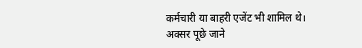कर्मचारी या बाहरी एजेंट भी शामिल थे।
अक्सर पूछे जाने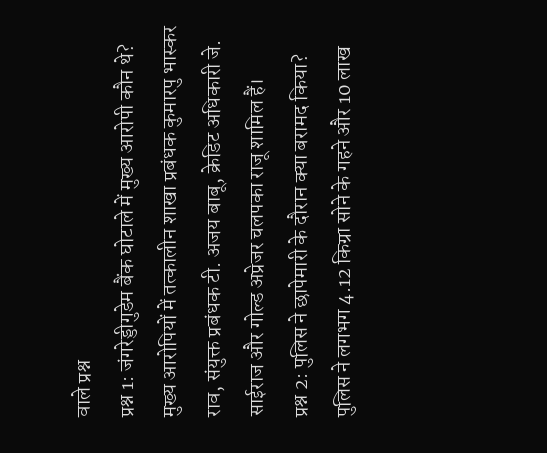वाले प्रश्न
प्रश्न 1: जंगरेड्डीगुडेम बैंक घोटाले में मुख्य आरोपी कौन थे?
मुख्य आरोपियों में तत्कालीन शाखा प्रबंधक कुमारपु भास्कर राव, संयुक्त प्रबंधक टी. अजय बाबू, क्रेडिट अधिकारी जे. साईराज और गोल्ड अप्रेजर चलपका राजू शामिल हैं।
प्रश्न 2: पुलिस ने छापेमारी के दौरान क्या बरामद किया?
पुलिस ने लगभग 4.12 किग्रा सोने के गहने और 10 लाख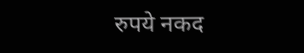रुपये नकद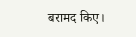बरामद किए।